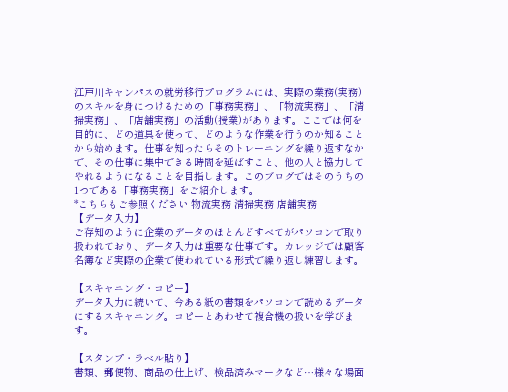江戸川キャンパスの就労移行プログラムには、実際の業務(実務)のスキルを身につけるための「事務実務」、「物流実務」、「清掃実務」、「店舗実務」の活動(授業)があります。ここでは何を目的に、どの道具を使って、どのような作業を行うのか知ることから始めます。仕事を知ったらそのトレーニングを繰り返すなかで、その仕事に集中できる時間を延ばすこと、他の人と協力してやれるようになることを目指します。このブログではそのうちの1つである「事務実務」をご紹介します。
*こちらもご参照ください 物流実務 清掃実務 店舗実務
【データ入力】
ご存知のように企業のデータのほとんどすべてがパソコンで取り扱われており、データ入力は重要な仕事です。カレッジでは顧客名簿など実際の企業で使われている形式で繰り返し練習します。

【スキャニング・コピー】
データ入力に続いて、今ある紙の書類をパソコンで読めるデータにするスキャニング。コピーとあわせて複合機の扱いを学びます。

【スタンプ・ラベル貼り】
書類、郵便物、商品の仕上げ、検品済みマークなど…様々な場面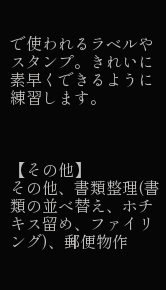で使われるラベルやスタンプ。きれいに素早くできるように練習します。



【その他】
その他、書類整理(書類の並べ替え、ホチキス留め、ファイリング)、郵便物作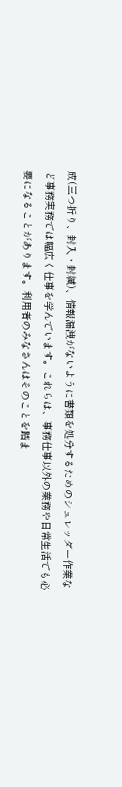成(三つ折り、封入・封緘)、情報漏洩がないように書類を処分するためのシュレッダー作業など事務実務では幅広く仕事を学んでいます。これらは、事務仕事以外の業務や日常生活でも必要になることがあります。利用者のみなさんはそのことを踏ま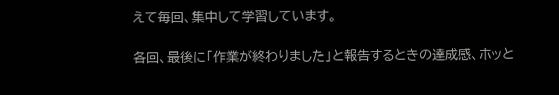えて毎回、集中して学習しています。

各回、最後に「作業が終わりました」と報告するときの達成感、ホッと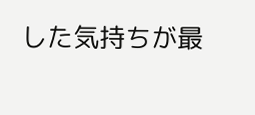した気持ちが最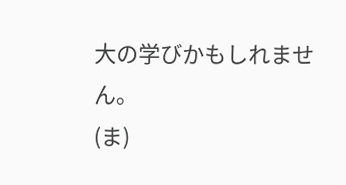大の学びかもしれません。
(ま)